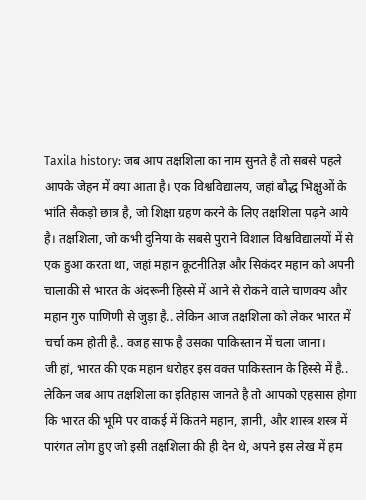Taxila history: जब आप तक्षशिला का नाम सुनते है तो सबसे पहले आपके जेहन में क्या आता है। एक विश्वविद्यालय, जहां बौद्ध भिक्षुओं के भांति सैकड़ो छात्र है, जो शिक्षा ग्रहण करने के लिए तक्षशिला पढ़ने आये है। तक्षशिला, जो कभी दुनिया के सबसे पुराने विशाल विश्वविद्यालयों में से एक हुआ करता था, जहां महान कूटनीतिज्ञ और सिकंदर महान को अपनी चालाकी से भारत के अंदरूनी हिस्से में आने से रोकने वाले चाणक्य और महान गुरु पाणिणी से जुड़ा है.. लेकिन आज तक्षशिला को लेकर भारत में चर्चा कम होती है.. वजह साफ है उसका पाकिस्तान में चला जाना।
जी हां, भारत की एक महान धरोहर इस वक्त पाकिस्तान के हिस्से में है.. लेकिन जब आप तक्षशिला का इतिहास जानते है तो आपको एहसास होगा कि भारत की भूमि पर वाकई में कितने महान, ज्ञानी, और शास्त्र शस्त्र में पारंगत लोग हुए जो इसी तक्षशिला की ही देन थे, अपने इस लेख में हम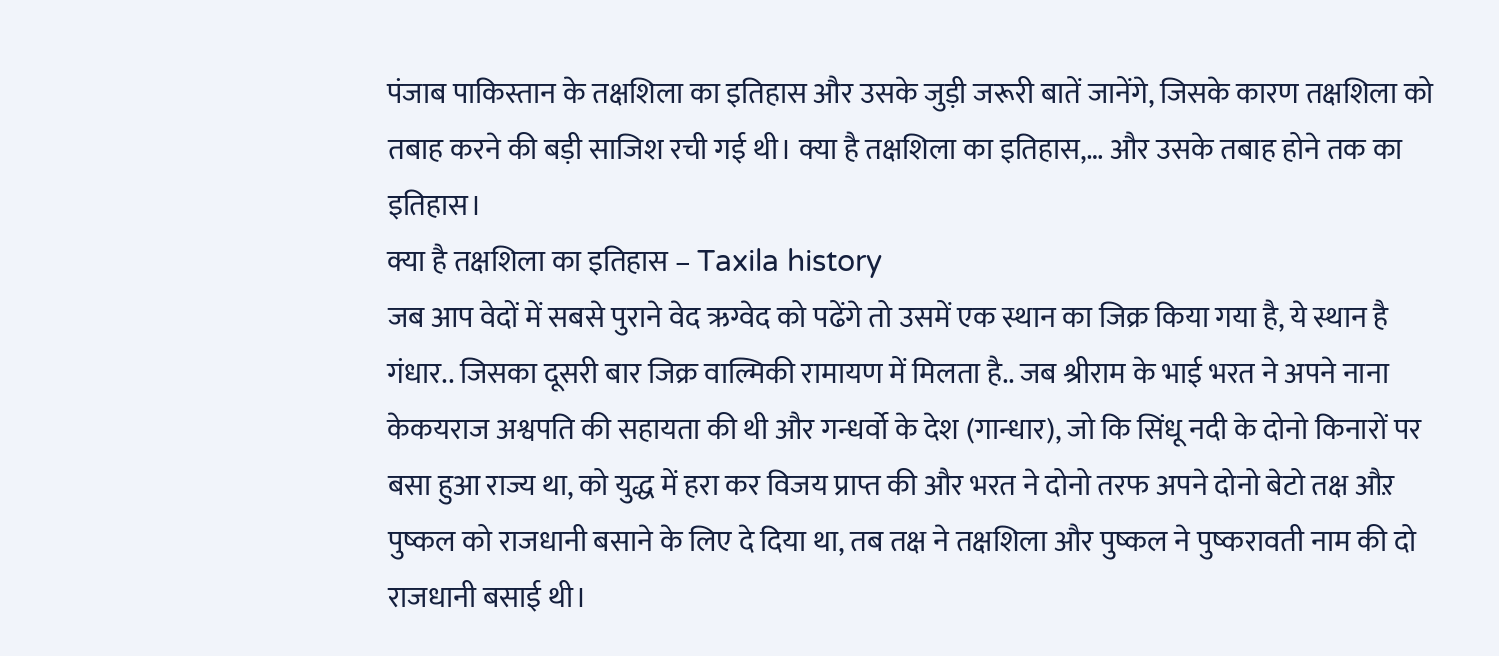पंजाब पाकिस्तान के तक्षशिला का इतिहास और उसके जुड़ी जरूरी बातें जानेंगे, जिसके कारण तक्षशिला को तबाह करने की बड़ी साजिश रची गई थी। क्या है तक्षशिला का इतिहास,… और उसके तबाह होने तक का इतिहास।
क्या है तक्षशिला का इतिहास – Taxila history
जब आप वेदों में सबसे पुराने वेद ऋग्वेद को पढेंगे तो उसमें एक स्थान का जिक्र किया गया है, ये स्थान है गंधार.. जिसका दूसरी बार जिक्र वाल्मिकी रामायण में मिलता है.. जब श्रीराम के भाई भरत ने अपने नाना केकयराज अश्वपति की सहायता की थी और गन्धर्वो के देश (गान्धार), जो कि सिंधू नदी के दोनो किनारों पर बसा हुआ राज्य था, को युद्ध में हरा कर विजय प्राप्त की और भरत ने दोनो तरफ अपने दोनो बेटो तक्ष औऱ पुष्कल को राजधानी बसाने के लिए दे दिया था, तब तक्ष ने तक्षशिला और पुष्कल ने पुष्करावती नाम की दो राजधानी बसाई थी।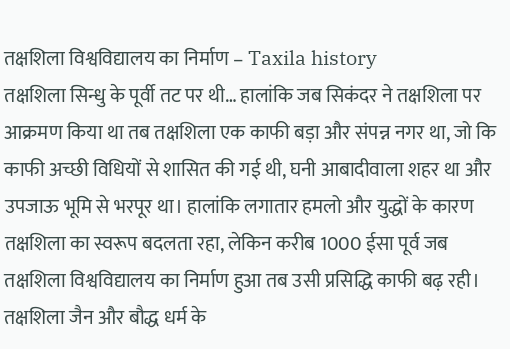तक्षशिला विश्वविद्यालय का निर्माण – Taxila history
तक्षशिला सिन्धु के पूर्वी तट पर थी… हालांकि जब सिकंदर ने तक्षशिला पर आक्रमण किया था तब तक्षशिला एक काफी बड़ा और संपन्न नगर था, जो कि काफी अच्छी विधियों से शासित की गई थी, घनी आबादीवाला शहर था और उपजाऊ भूमि से भरपूर था। हालांकि लगातार हमलो और युद्धों के कारण तक्षशिला का स्वरूप बदलता रहा, लेकिन करीब 1000 ईसा पूर्व जब तक्षशिला विश्वविद्यालय का निर्माण हुआ तब उसी प्रसिद्धि काफी बढ़ रही। तक्षशिला जैन और बौद्ध धर्म के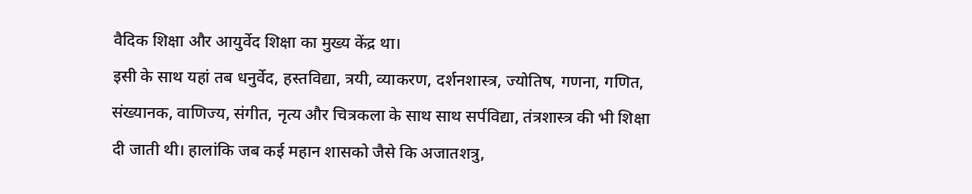वैदिक शिक्षा और आयुर्वेद शिक्षा का मुख्य केंद्र था।
इसी के साथ यहां तब धनुर्वेद, हस्तविद्या, त्रयी, व्याकरण, दर्शनशास्त्र, ज्योतिष, गणना, गणित, संख्यानक, वाणिज्य, संगीत, नृत्य और चित्रकला के साथ साथ सर्पविद्या, तंत्रशास्त्र की भी शिक्षा दी जाती थी। हालांकि जब कई महान शासको जैसे कि अजातशत्रु,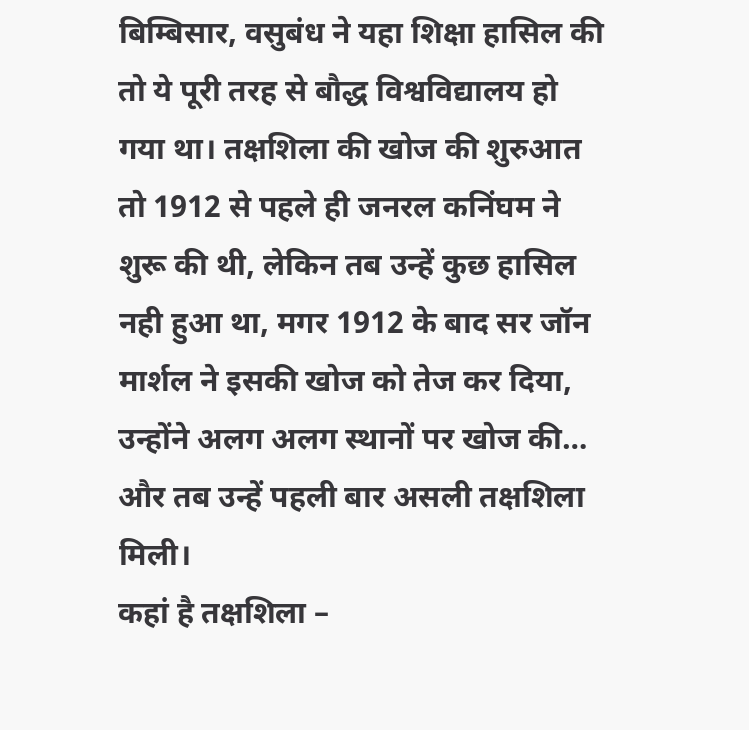बिम्बिसार, वसुबंध ने यहा शिक्षा हासिल की तो ये पूरी तरह से बौद्ध विश्वविद्यालय हो गया था। तक्षशिला की खोज की शुरुआत तो 1912 से पहले ही जनरल कनिंघम ने शुरू की थी, लेकिन तब उन्हें कुछ हासिल नही हुआ था, मगर 1912 के बाद सर जॉन मार्शल ने इसकी खोज को तेज कर दिया, उन्होंने अलग अलग स्थानों पर खोज की… और तब उन्हें पहली बार असली तक्षशिला मिली।
कहां है तक्षशिला –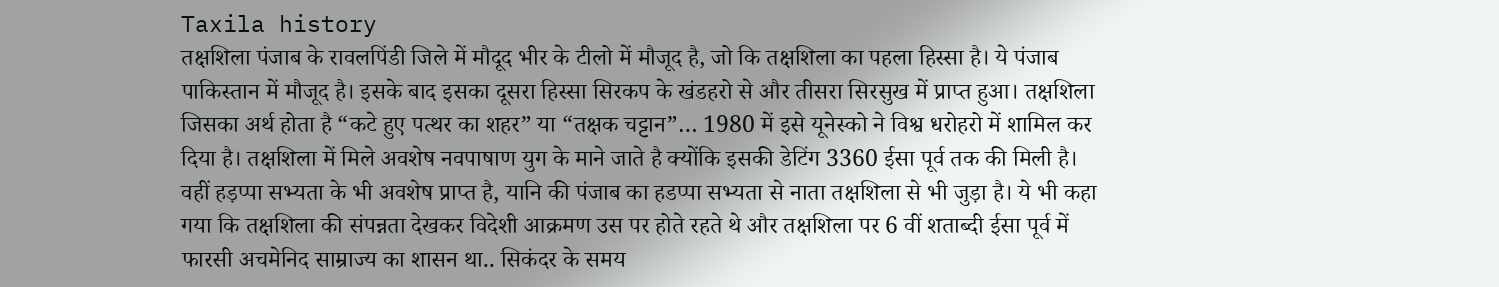Taxila history
तक्षशिला पंजाब के रावलपिंडी जिले में मौदूद भीर के टीलो में मौजूद है, जो कि तक्षशिला का पहला हिस्सा है। ये पंजाब पाकिस्तान में मौजूद है। इसके बाद इसका दूसरा हिस्सा सिरकप के खंडहरो से और तीसरा सिरसुख में प्राप्त हुआ। तक्षशिला जिसका अर्थ होता है “कटे हुए पत्थर का शहर” या “तक्षक चट्टान”… 1980 में इसे यूनेस्को ने विश्व धरोहरो में शामिल कर दिया है। तक्षशिला में मिले अवशेष नवपाषाण युग के माने जाते है क्योंकि इसकी डेटिंग 3360 ईसा पूर्व तक की मिली है।
वहीं हड़प्पा सभ्यता के भी अवशेष प्राप्त है, यानि की पंजाब का हडप्पा सभ्यता से नाता तक्षशिला से भी जुड़ा है। ये भी कहा गया कि तक्षशिला की संपन्नता देखकर विदेशी आक्रमण उस पर होते रहते थे और तक्षशिला पर 6 वीं शताब्दी ईसा पूर्व में फारसी अचमेनिद साम्राज्य का शासन था.. सिकंदर के समय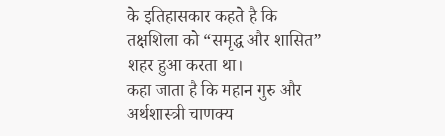के इतिहासकार कहते है कि तक्षशिला को “समृद्ध और शासित” शहर हुआ करता था।
कहा जाता है कि महान गुरु और अर्थशास्त्री चाणक्य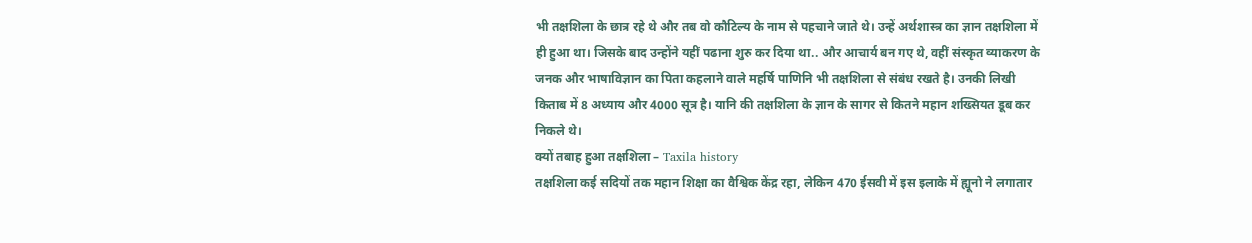भी तक्षशिला के छात्र रहे थे और तब वो कौटिल्य के नाम से पहचाने जाते थे। उन्हें अर्थशास्त्र का ज्ञान तक्षशिला में ही हुआ था। जिसके बाद उन्होंने यहीं पढाना शुरु कर दिया था.. और आचार्य बन गए थे, वहीं संस्कृत व्याकरण के जनक और भाषाविज्ञान का पिता कहलाने वाले महर्षि पाणिनि भी तक्षशिला से संबंध रखते है। उनकी लिखी किताब में 8 अध्याय और 4000 सूत्र है। यानि की तक्षशिला के ज्ञान के सागर से कितने महान शख्सियत डूब कर निकले थे।
क्यों तबाह हुआ तक्षशिला – Taxila history
तक्षशिला कई सदियों तक महान शिक्षा का वैश्विक केंद्र रहा, लेकिन 470 ईसवी में इस इलाके में ह्यूनो ने लगातार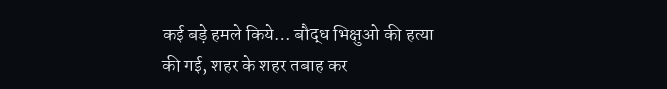कई बड़े हमले किये… बौद्ध भिक्षुओ की हत्या की गई, शहर के शहर तबाह कर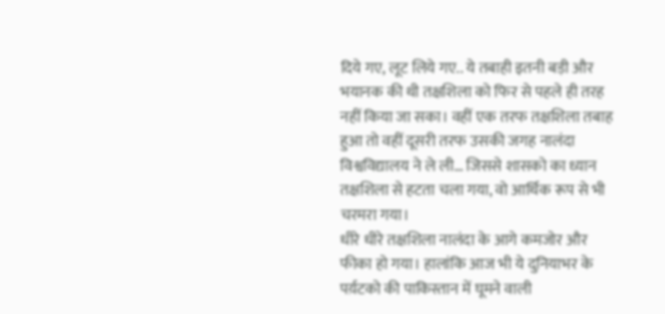दिये गए, लूट लिये गए.. ये तबाही इतनी बड़ी और भयानक की थी तक्षशिला को फिर से पहले ही तरह नहीं किया जा सका। वहीं एक तरफ तक्षशिला तबाह हुआ तो वहीं दूसरी तरफ उसकी जगह नालंदा विश्वविद्यालय ने ले ली… जिससे शासको का ध्यान तक्षशिला से हटता चला गया, वो आर्थिक रूप से भी चरमरा गया।
धीरे धीरे तक्षशिला नालंदा के आगे कमजोर और फीका हो गया। हालांकि आज भी ये दुनियाभर के पर्य़टको की पाकिस्तान में घूमने वाली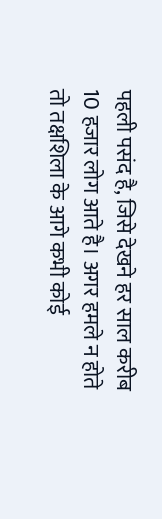पहली पसंद है, जिसे देखने हर साल करीब 10 हजार लोग आते है। अगर हमले न होते तो तक्षशिला के आगे कभी कोई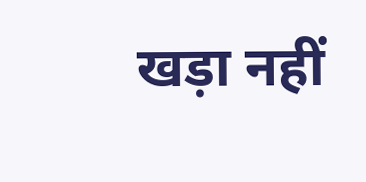खड़ा नहीं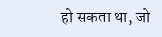हो सकता था, जो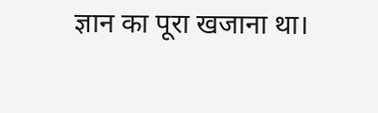ज्ञान का पूरा खजाना था।